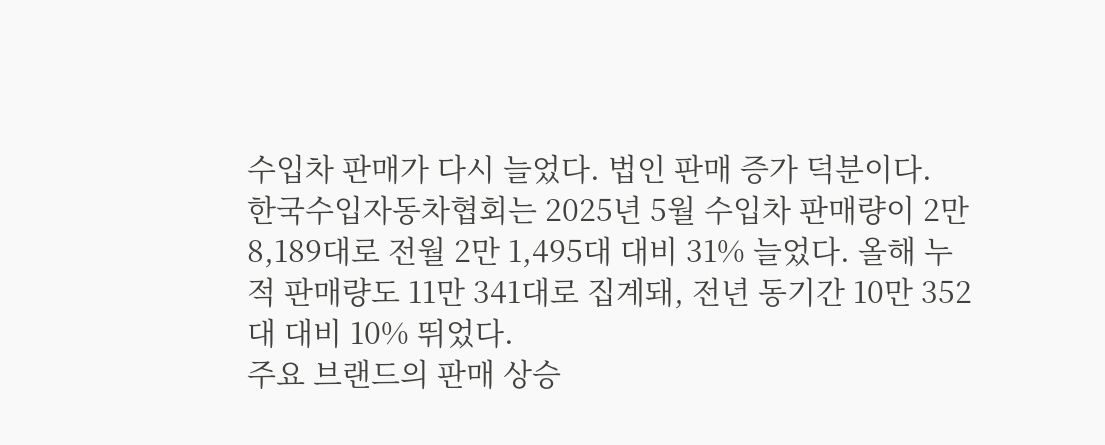수입차 판매가 다시 늘었다. 법인 판매 증가 덕분이다.
한국수입자동차협회는 2025년 5월 수입차 판매량이 2만 8,189대로 전월 2만 1,495대 대비 31% 늘었다. 올해 누적 판매량도 11만 341대로 집계돼, 전년 동기간 10만 352대 대비 10% 뛰었다.
주요 브랜드의 판매 상승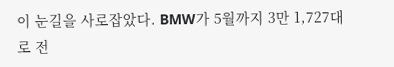이 눈길을 사로잡았다. BMW가 5월까지 3만 1,727대로 전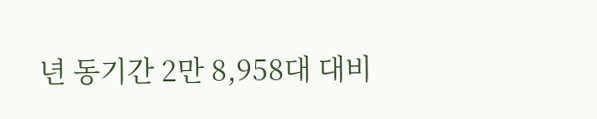년 동기간 2만 8,958대 대비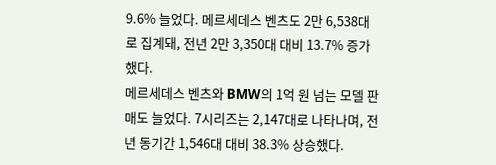9.6% 늘었다. 메르세데스 벤츠도 2만 6,538대로 집계돼, 전년 2만 3,350대 대비 13.7% 증가했다.
메르세데스 벤츠와 BMW의 1억 원 넘는 모델 판매도 늘었다. 7시리즈는 2,147대로 나타나며, 전년 동기간 1,546대 대비 38.3% 상승했다.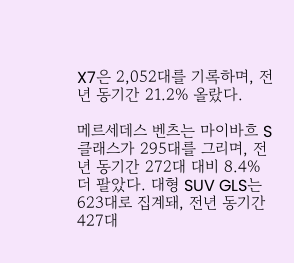X7은 2,052대를 기록하며, 전년 동기간 21.2% 올랐다.

메르세데스 벤츠는 마이바흐 S클래스가 295대를 그리며, 전년 동기간 272대 대비 8.4% 더 팔았다. 대형 SUV GLS는 623대로 집계돼, 전년 동기간 427대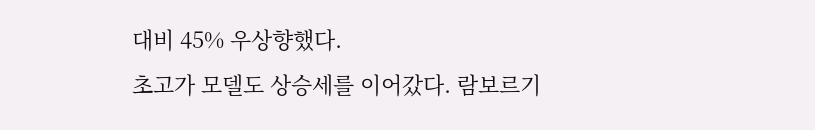대비 45% 우상향했다.
초고가 모델도 상승세를 이어갔다. 람보르기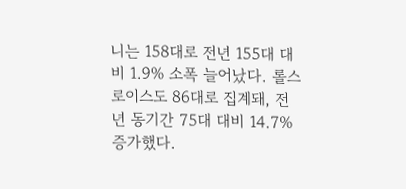니는 158대로 전년 155대 대비 1.9% 소폭 늘어났다. 롤스로이스도 86대로 집계돼, 전년 동기간 75대 대비 14.7% 증가했다.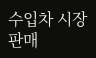수입차 시장 판매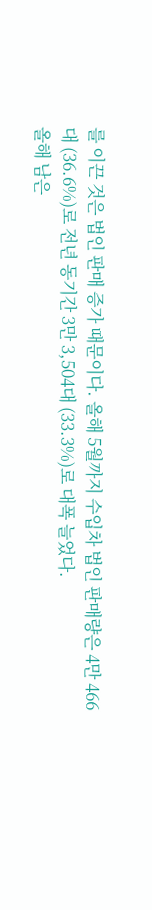를 이끈 것은 법인 판매 증가 때문이다. 올해 5월까지 수입차 법인 판매량은 4만 466대 (36.6%)로 전년 동기간 3만 3,504대 (33.3%)로 대폭 늘었다.
올해 남은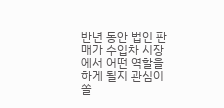반년 동안 법인 판매가 수입차 시장에서 어떤 역할을 하게 될지 관심이 쏠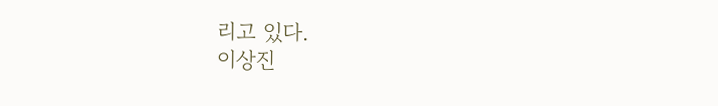리고 있다.
이상진